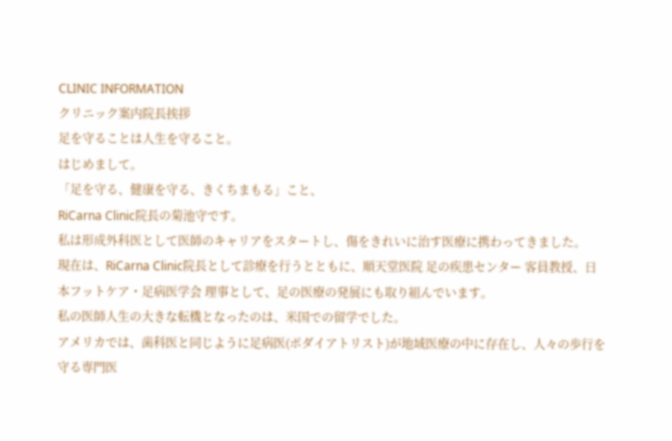CLINIC INFORMATION
クリニック案内院長挨拶
足を守ることは人生を守ること。
はじめまして。
「足を守る、健康を守る、きくちまもる」こと、
RiCarna Clinic院長の菊池守です。
私は形成外科医として医師のキャリアをスタートし、傷をきれいに治す医療に携わってきました。
現在は、RiCarna Clinic院長として診療を行うとともに、順天堂医院 足の疾患センター 客員教授、日本フットケア・足病医学会 理事として、足の医療の発展にも取り組んでいます。
私の医師人生の大きな転機となったのは、米国での留学でした。
アメリカでは、歯科医と同じように足病医(ポダイアトリスト)が地域医療の中に存在し、人々の歩行を守る専門医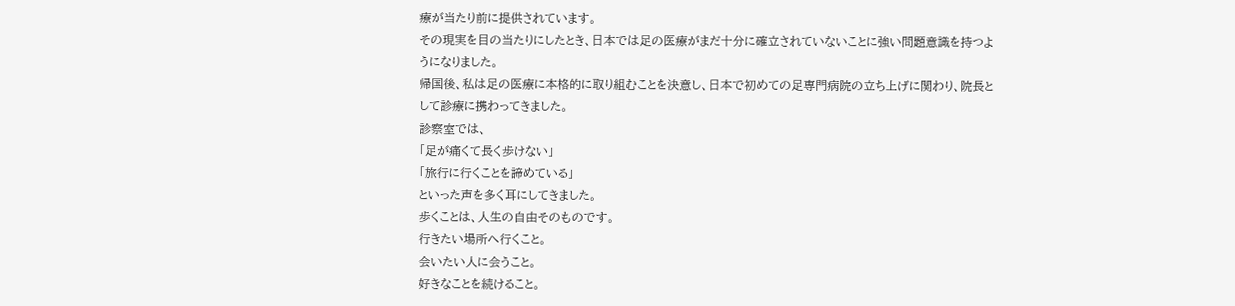療が当たり前に提供されています。
その現実を目の当たりにしたとき、日本では足の医療がまだ十分に確立されていないことに強い問題意識を持つようになりました。
帰国後、私は足の医療に本格的に取り組むことを決意し、日本で初めての足専門病院の立ち上げに関わり、院長として診療に携わってきました。
診察室では、
「足が痛くて長く歩けない」
「旅行に行くことを諦めている」
といった声を多く耳にしてきました。
歩くことは、人生の自由そのものです。
行きたい場所へ行くこと。
会いたい人に会うこと。
好きなことを続けること。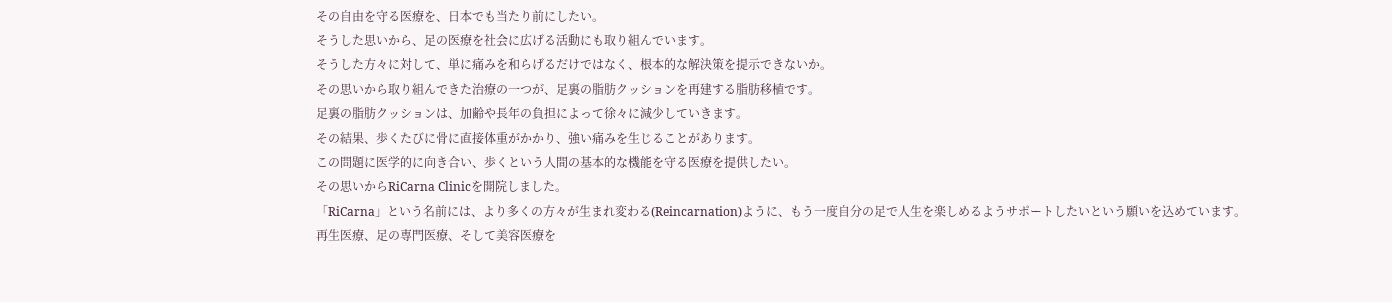その自由を守る医療を、日本でも当たり前にしたい。
そうした思いから、足の医療を社会に広げる活動にも取り組んでいます。
そうした方々に対して、単に痛みを和らげるだけではなく、根本的な解決策を提示できないか。
その思いから取り組んできた治療の一つが、足裏の脂肪クッションを再建する脂肪移植です。
足裏の脂肪クッションは、加齢や長年の負担によって徐々に減少していきます。
その結果、歩くたびに骨に直接体重がかかり、強い痛みを生じることがあります。
この問題に医学的に向き合い、歩くという人間の基本的な機能を守る医療を提供したい。
その思いからRiCarna Clinicを開院しました。
「RiCarna」という名前には、より多くの方々が生まれ変わる(Reincarnation)ように、もう一度自分の足で人生を楽しめるようサポートしたいという願いを込めています。
再生医療、足の専門医療、そして美容医療を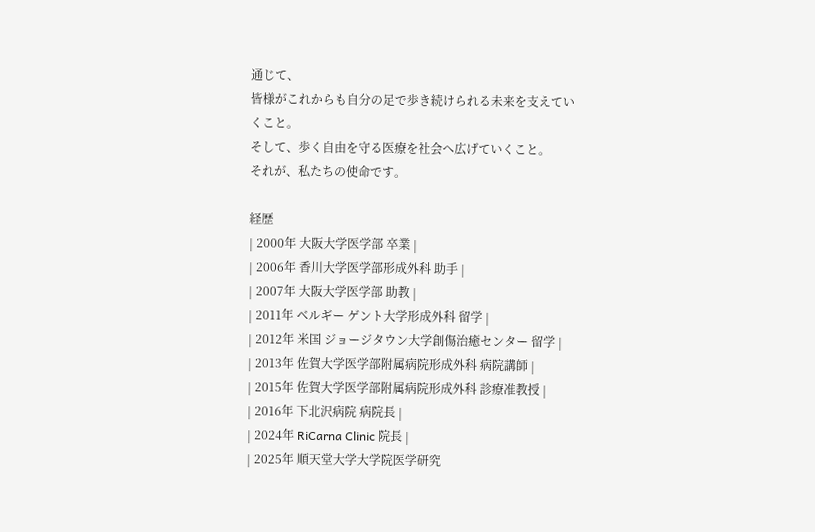通じて、
皆様がこれからも自分の足で歩き続けられる未来を支えていくこと。
そして、歩く自由を守る医療を社会へ広げていくこと。
それが、私たちの使命です。

経歴
| 2000年 大阪大学医学部 卒業 |
| 2006年 香川大学医学部形成外科 助手 |
| 2007年 大阪大学医学部 助教 |
| 2011年 ベルギー ゲント大学形成外科 留学 |
| 2012年 米国 ジョージタウン大学創傷治癒センター 留学 |
| 2013年 佐賀大学医学部附属病院形成外科 病院講師 |
| 2015年 佐賀大学医学部附属病院形成外科 診療准教授 |
| 2016年 下北沢病院 病院長 |
| 2024年 RiCarna Clinic 院長 |
| 2025年 順天堂大学大学院医学研究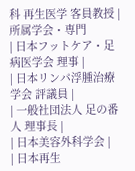科 再生医学 客員教授 |
所属学会・専門
| 日本フットケア・足病医学会 理事 |
| 日本リンパ浮腫治療学会 評議員 |
| 一般社団法人 足の番人 理事長 |
| 日本美容外科学会 |
| 日本再生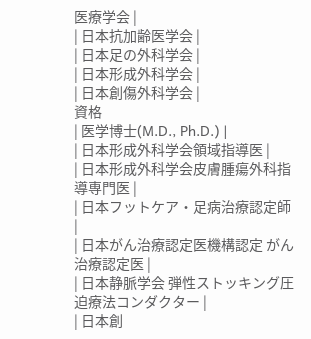医療学会 |
| 日本抗加齢医学会 |
| 日本足の外科学会 |
| 日本形成外科学会 |
| 日本創傷外科学会 |
資格
| 医学博士(M.D., Ph.D.) |
| 日本形成外科学会領域指導医 |
| 日本形成外科学会皮膚腫瘍外科指導専門医 |
| 日本フットケア・足病治療認定師 |
| 日本がん治療認定医機構認定 がん治療認定医 |
| 日本静脈学会 弾性ストッキング圧迫療法コンダクター |
| 日本創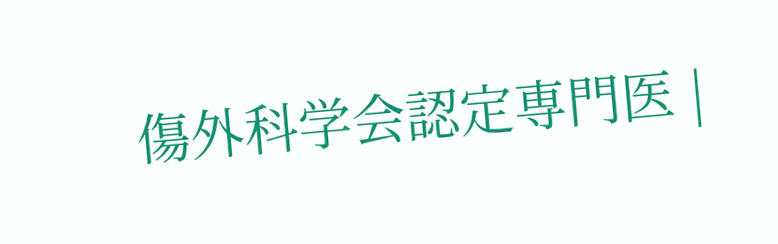傷外科学会認定専門医 |